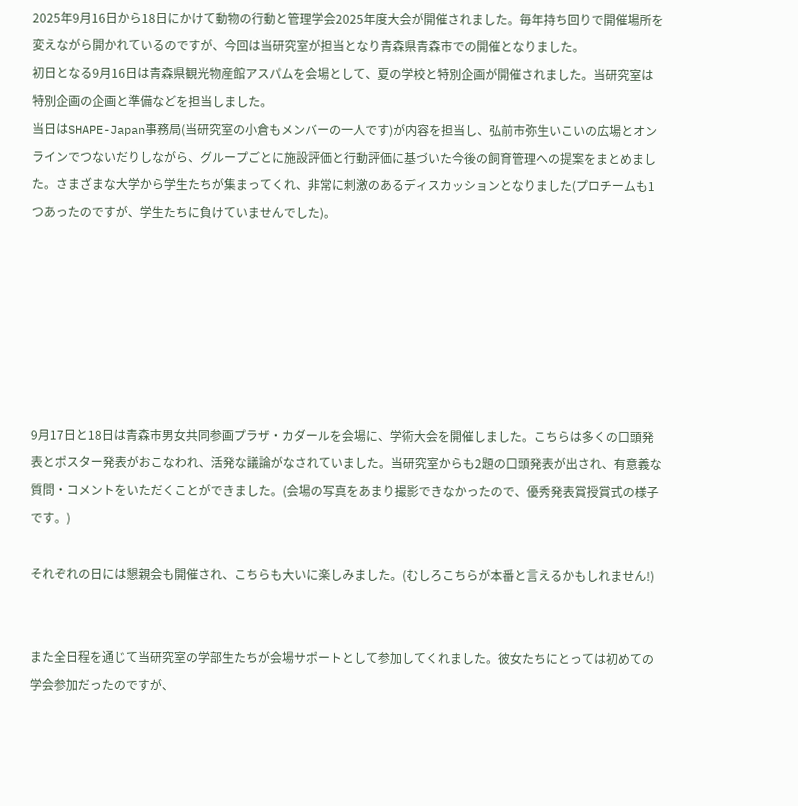2025年9月16日から18日にかけて動物の行動と管理学会2025年度大会が開催されました。毎年持ち回りで開催場所を変えながら開かれているのですが、今回は当研究室が担当となり青森県青森市での開催となりました。
初日となる9月16日は青森県観光物産館アスパムを会場として、夏の学校と特別企画が開催されました。当研究室は特別企画の企画と準備などを担当しました。
当日はSHAPE-Japan事務局(当研究室の小倉もメンバーの一人です)が内容を担当し、弘前市弥生いこいの広場とオンラインでつないだりしながら、グループごとに施設評価と行動評価に基づいた今後の飼育管理への提案をまとめました。さまざまな大学から学生たちが集まってくれ、非常に刺激のあるディスカッションとなりました(プロチームも1つあったのですが、学生たちに負けていませんでした)。







9月17日と18日は青森市男女共同参画プラザ・カダールを会場に、学術大会を開催しました。こちらは多くの口頭発表とポスター発表がおこなわれ、活発な議論がなされていました。当研究室からも2題の口頭発表が出され、有意義な質問・コメントをいただくことができました。(会場の写真をあまり撮影できなかったので、優秀発表賞授賞式の様子です。)

それぞれの日には懇親会も開催され、こちらも大いに楽しみました。(むしろこちらが本番と言えるかもしれません!)


また全日程を通じて当研究室の学部生たちが会場サポートとして参加してくれました。彼女たちにとっては初めての学会参加だったのですが、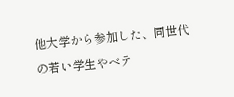他大学から参加した、同世代の若い学生やベテ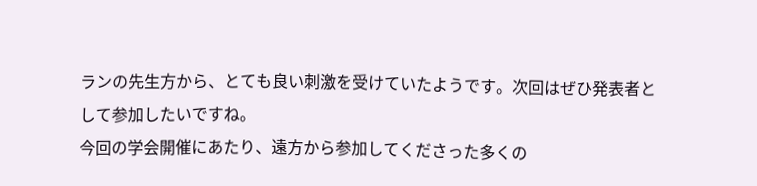ランの先生方から、とても良い刺激を受けていたようです。次回はぜひ発表者として参加したいですね。
今回の学会開催にあたり、遠方から参加してくださった多くの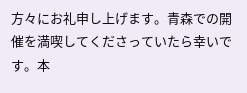方々にお礼申し上げます。青森での開催を満喫してくださっていたら幸いです。本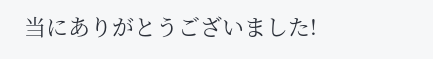当にありがとうございました!